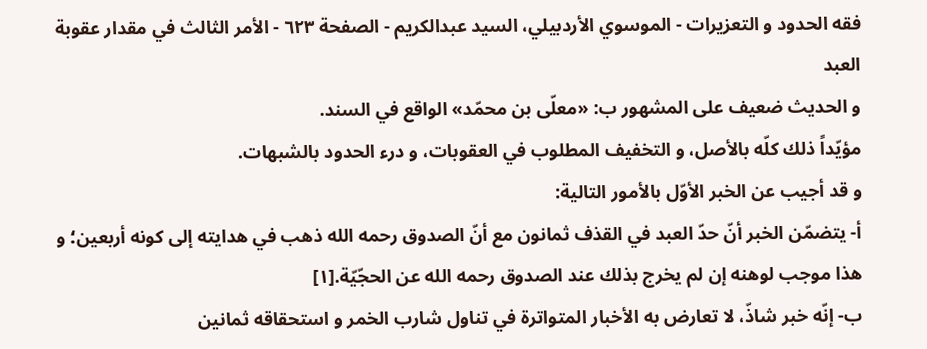فقه الحدود و التعزيرات - الموسوي الأردبيلي، السيد عبدالكريم - الصفحة ٦٢٣ - الأمر الثالث في مقدار عقوبة العبد
و الحديث ضعيف على المشهور ب: «معلّى بن محمّد» الواقع في السند.
مؤيّداً ذلك كلّه بالأصل، و التخفيف المطلوب في العقوبات، و درء الحدود بالشبهات.
و قد أجيب عن الخبر الأوّل بالأمور التالية:
أ- يتضمّن الخبر أنّ حدّ العبد في القذف ثمانون مع أنّ الصدوق رحمه الله ذهب في هدايته إلى كونه أربعين؛ و هذا موجب لوهنه إن لم يخرج بذلك عند الصدوق رحمه الله عن الحجّيّة.[١]
ب- إنّه خبر شاذّ، لا تعارض به الأخبار المتواترة في تناول شارب الخمر و استحقاقه ثمانين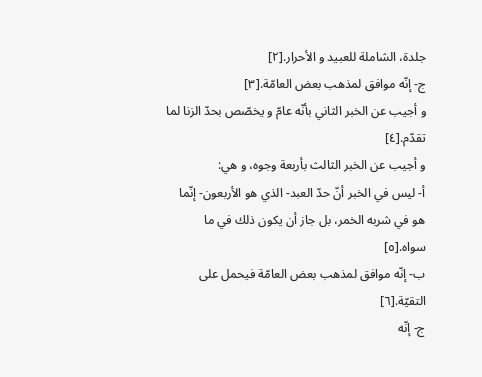جلدة، الشاملة للعبيد و الأحرار.[٢]
ج- إنّه موافق لمذهب بعض العامّة.[٣]
و أجيب عن الخبر الثاني بأنّه عامّ و يخصّص بحدّ الزنا لما تقدّم.[٤]
و أجيب عن الخبر الثالث بأربعة وجوه، و هي:
أ- ليس في الخبر أنّ حدّ العبد- الذي هو الأربعون- إنّما هو في شربه الخمر، بل جاز أن يكون ذلك في ما سواه.[٥]
ب- إنّه موافق لمذهب بعض العامّة فيحمل على التقيّة.[٦]
ج- إنّه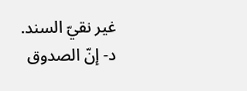غير نقيّ السند.
د- إنّ الصدوق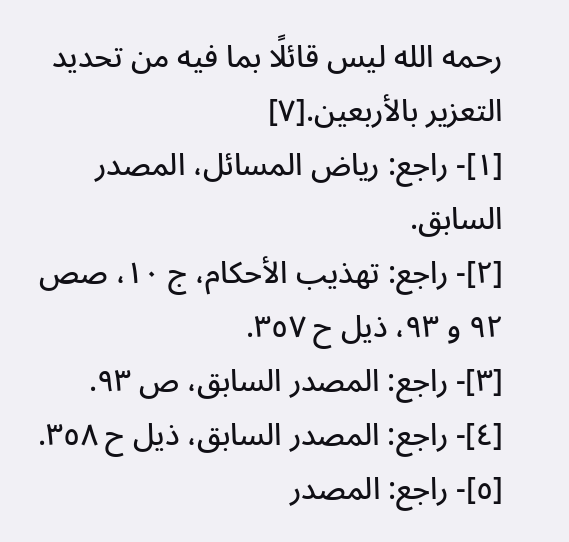رحمه الله ليس قائلًا بما فيه من تحديد التعزير بالأربعين.[٧]
[١]- راجع: رياض المسائل، المصدر السابق.
[٢]- راجع: تهذيب الأحكام، ج ١٠، صص ٩٢ و ٩٣، ذيل ح ٣٥٧.
[٣]- راجع: المصدر السابق، ص ٩٣.
[٤]- راجع: المصدر السابق، ذيل ح ٣٥٨.
[٥]- راجع: المصدر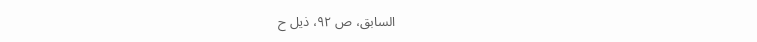السابق، ص ٩٢، ذيل ح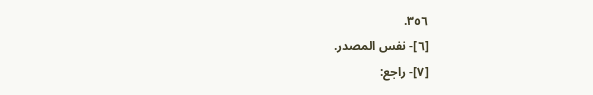٣٥٦.
[٦]- نفس المصدر.
[٧]- راجع: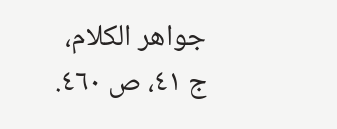جواهر الكلام، ج ٤١، ص ٤٦٠.